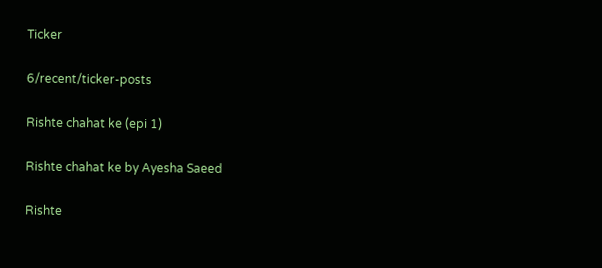Ticker

6/recent/ticker-posts

Rishte chahat ke (epi 1)

Rishte chahat ke by Ayesha Saeed

Rishte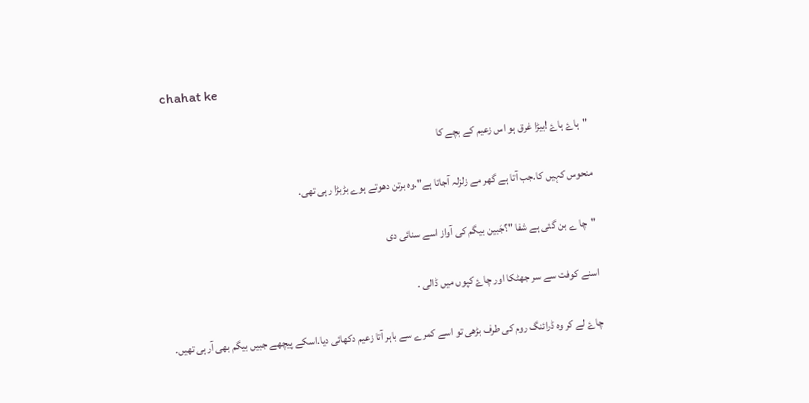chahat ke

 "ہاۓ ہاۓ !بیڑا غرق ہو اس زعیم کے بچے کا

منحوس کہیں کا.جب آتا ہے گھر مے زلزلہ آجاتا ہے".وہ برتن دھوتے ہوے بڑبڑا رہی تھی.

"چا ے بن گئی ہے شفا "؟جَبین بیگم کی آواز اسے سنائی دی

اسنے کوفت سے سر جھٹکا اور چاۓ کپوں میں ڈالی .

چاۓ لے کر وہ ڈرائنگ روم کی طرف بڑھی تو اسے کمرے سے باہر آتا زعیم دکھائی دیا.اسکے پیچھے جبیں بیگم بھی آرہی تھیں.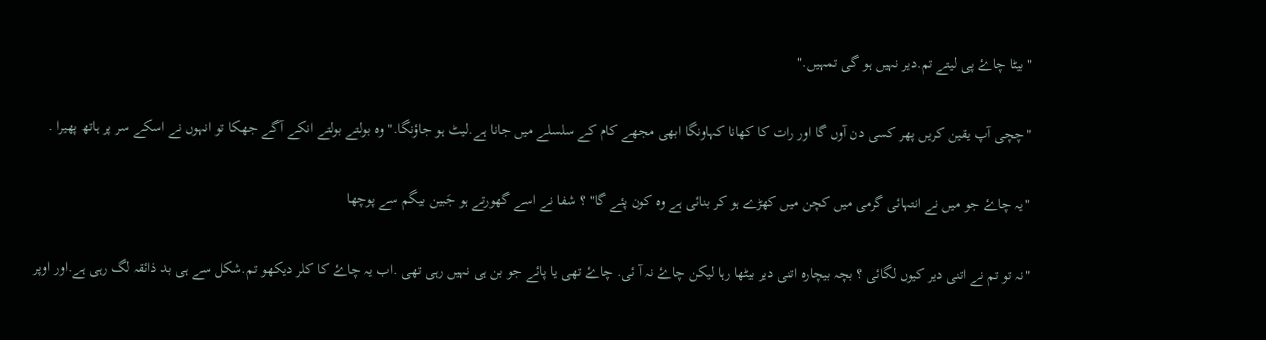"بیٹا چاۓ پی لیتے تم.دیر نہیں ہو گی تمہیں."

"چچی آپ یقین کریں پھر کسی دن آوں گا اور رات کا کھانا کہاونگا ابھی مجھے کام کے سلسلے میں جانا ہے.لیٹ ہو جاؤنگا."وہ بولتے بولتے انکے آگے جھکا تو انہوں نے اسکے سر پر ہاتھ پھیرا .

"یہ چاۓ جو میں نے انتہائی گرمی میں کچن میں کھڑے ہو کر بنائی ہے وہ کون پئے گا" ؟ شفا نے اسے گھورتے ہو جَبین بیگم سے پوچھا

"نہ تو تم نے اتنی دیر کیوں لگائی ؟ بچہ بیچارہ اتنی دیر بیٹھا رہا لیکن چاۓ نہ آ ئی. چاۓ تھی یا پائے جو بن ہی نہیں رہی تھی .اب یہ چاۓ کا کلر دیکھو تم.شکل سے ہی بد ذائقہ لگ رہی ہے.اور اوپر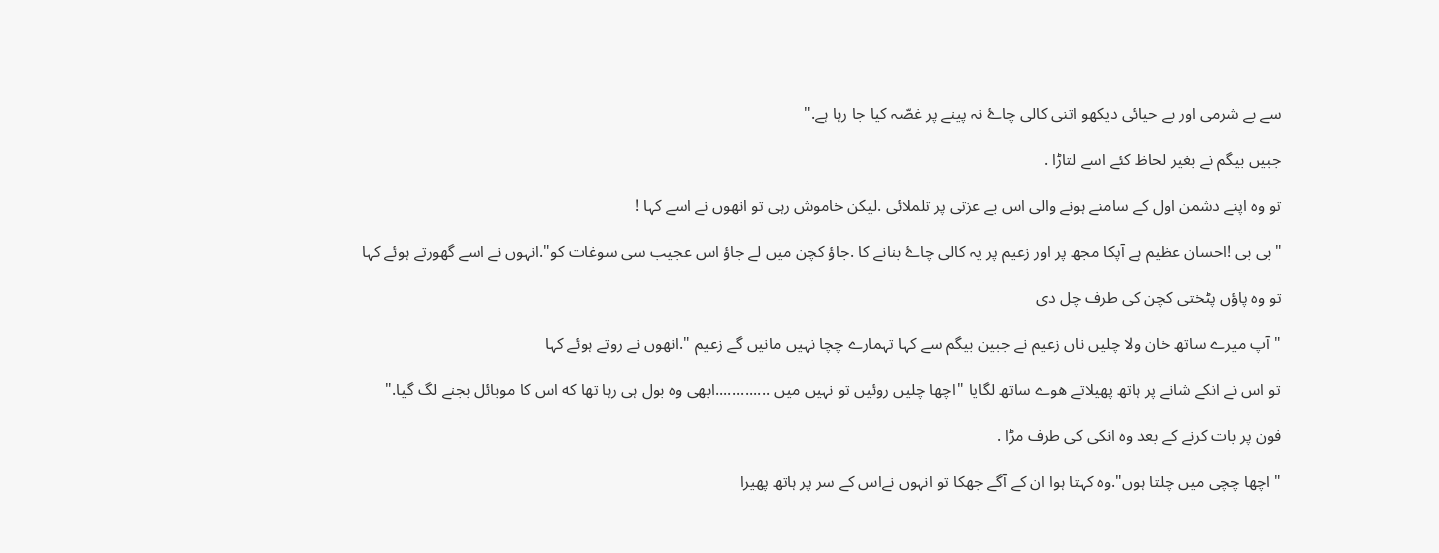سے بے شرمی اور بے حیائی دیکھو اتنی کالی چاۓ نہ پینے پر غصّہ کیا جا رہا ہے."

جبیں بیگم نے بغیر لحاظ کئے اسے لتاڑا .

تو وہ اپنے دشمن اول کے سامنے ہونے والی اس بے عزتی پر تلملائی .لیکن خاموش رہی تو انھوں نے اسے کہا !

"بی بی !احسان عظیم ہے آپکا مجھ پر اور زعیم پر یہ کالی چاۓ بنانے کا .جاؤ کچن میں لے جاؤ اس عجیب سی سوغات کو".انہوں نے اسے گھورتے ہوئے کہا

تو وہ پاؤں پٹختی کچن کی طرف چل دی

"آپ میرے ساتھ خان ولا چلیں ناں زعیم نے جبین بیگم سے کہا تہمارے چچا نہیں مانیں گے زعیم ".انھوں نے روتے ہوئے کہا

تو اس نے انكے شانے پر ہاتھ پھیلاتے هوے ساتھ لگایا "اچھا چلیں روئیں تو نہیں میں .............ابھی وہ بول ہی رہا تھا كه اس کا موبائل بجنے لگ گیا."

فون پر بات کرنے کے بعد وه انکی كی طرف مڑا .

" اچھا چچی میں چلتا ہوں".وہ کہتا ہوا ان کے آگے جھکا تو انہوں نےاس کے سر پر ہاتھ پھیرا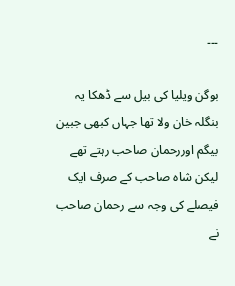۔۔۔

بوگن ویلیا کی بیل سے ڈھکا یہ بنگلہ خان ولا تھا جہاں کبھی جبین بیگم اوررحمان صاحب رہتے تھے لیکن شاہ صاحب کے صرف ایک فیصلے کی وجہ سے رحمان صاحب نے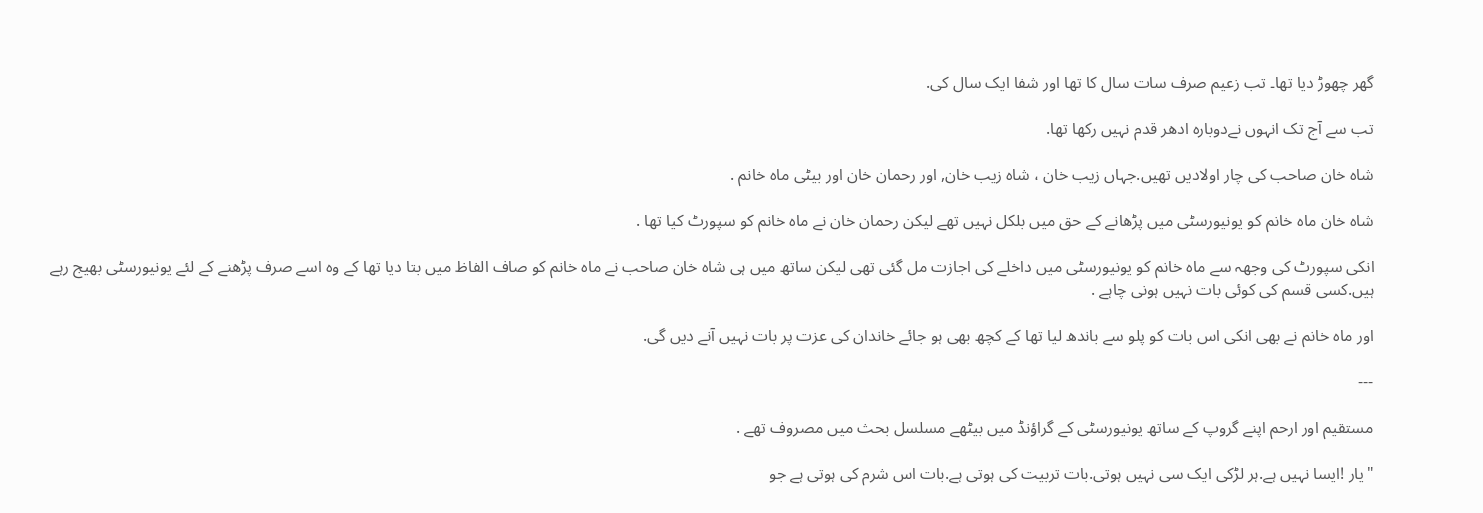گھر چھوڑ دیا تھا۔ تب زعیم صرف سات سال کا تھا اور شفا ایک سال کی.

تب سے آج تک انہوں نےدوبارہ ادھر قدم نہیں رکھا تھا.

شاہ خان صاحب کی چار اولادیں تھیں.جہاں زیب خان ، شاہ زیب خان, اور رحمان خان اور بیٹی ماہ خانم .

شاہ خان ماہ خانم کو یونیورسٹی میں پڑھانے کے حق میں بلکل نہیں تھے لیکن رحمان خان نے ماہ خانم کو سپورٹ کیا تھا .

انکی سپورٹ کی وجھہ سے ماہ خانم کو یونیورسٹی میں داخلے کی اجازت مل گئی تھی لیکن ساتھ میں ہی شاہ خان صاحب نے ماہ خانم کو صاف الفاظ میں بتا دیا تھا کے وہ اسے صرف پڑھنے کے لئے یونیورسٹی بھیج رہے ہیں.کسی قسم کی کوئی بات نہیں ہونی چاہے .

اور ماہ خانم نے بھی انکی اس بات کو پلو سے باندھ لیا تھا کے کچھ بھی ہو جائے خاندان کی عزت پر بات نہیں آنے دیں گی.

---

مستقیم اور ارحم اپنے گروپ کے ساتھ یونیورسٹی کے گراؤنڈ میں بیٹھے مسلسل بحث میں مصروف تھے .

"یار !ایسا نہیں ہے.ہر لڑکی ایک سی نہیں ہوتی.بات تربیت کی ہوتی ہے.بات اس شرم کی ہوتی ہے جو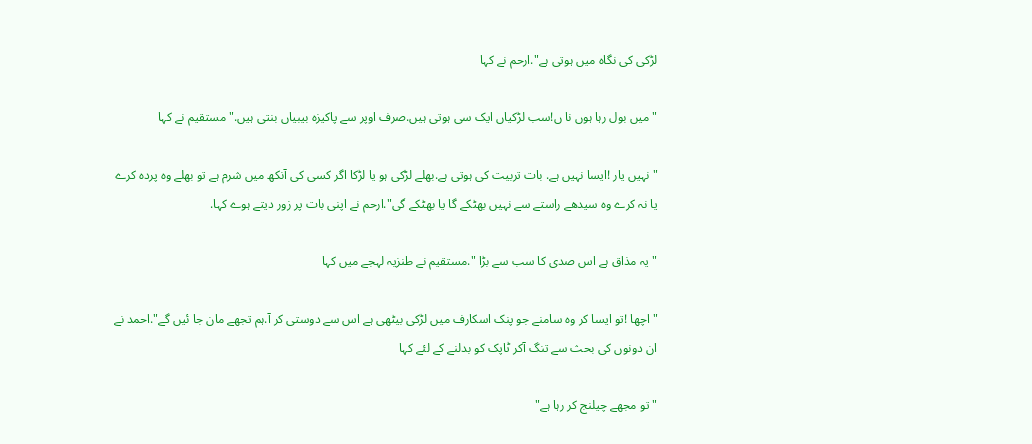لڑکی کی نگاہ میں ہوتی ہے".ارحم نے کہا

"میں بول رہا ہوں نا ں!سب لڑکیاں ایک سی ہوتی ہیں.صرف اوپر سے پاکیزہ بیبیاں بنتی ہیں." مستقیم نے کہا

"نہیں یار !ایسا نہیں ہے. بات تربیت کی ہوتی ہے.بھلے لڑکی ہو یا لڑکا اگر کسی کی آنکھ میں شرم ہے تو بھلے وہ پردہ کرے یا نہ کرے وہ سیدھے راستے سے نہیں بھٹکے گا یا بھٹکے گی".ارحم نے اپنی بات پر زور دیتے ہوے کہا.

"یہ مذاق ہے اس صدی کا سب سے بڑا ".مستقیم نے طنزیہ لہجے میں کہا

"اچھا !تو ایسا کر وہ سامنے جو پنک اسکارف میں لڑکی بیٹھی ہے اس سے دوستی کر آ.ہم تجھے مان جا ئیں گے".احمد نے ان دونوں کی بحث سے تنگ آکر ٹاپک کو بدلنے کے لئے کہا

"تو مجھے چیلنج کر رہا ہے"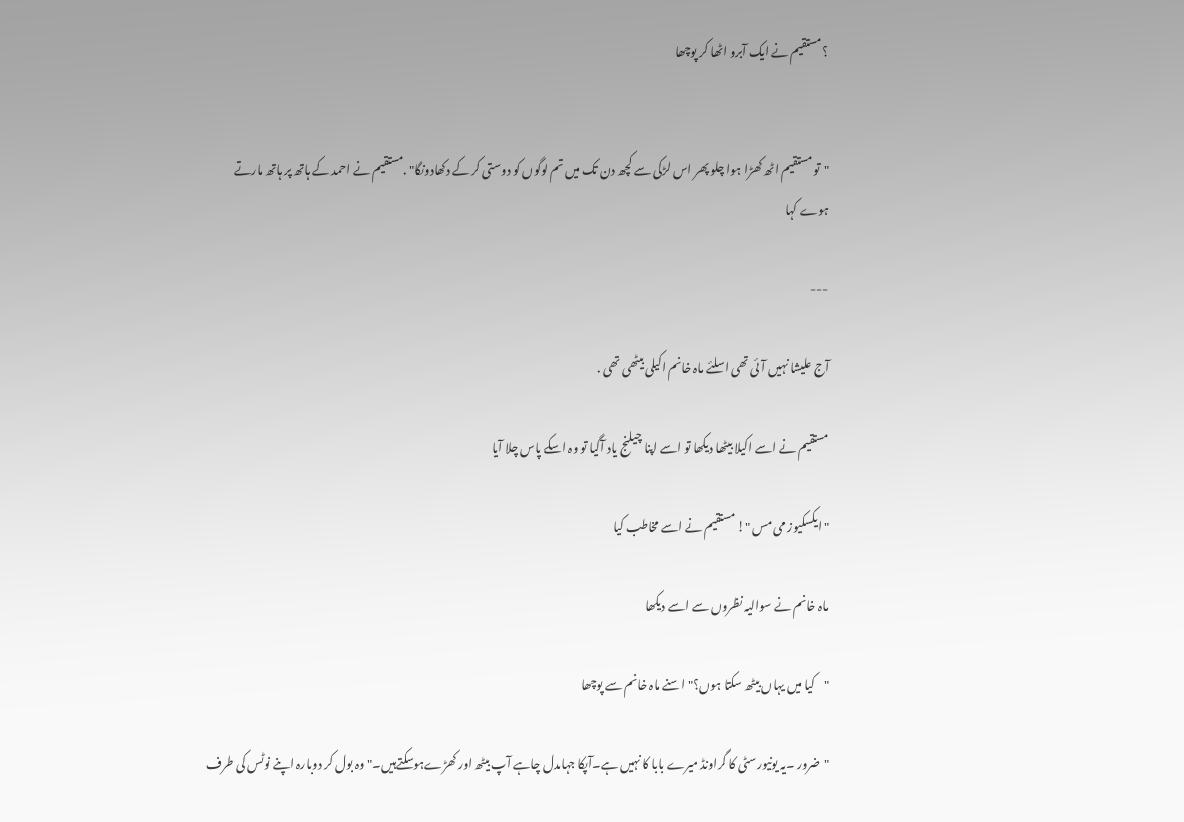؟ مستقیم نے ایک آبرو اٹھا کر پوچھا


"تو مستقیم اٹھ کھڑا ہوا چلو پھر اس لڑکی سے کچھ دن تک میں تم لوگوں کو دوستی کر کے دکھادونگا" .مستقیم نے احمد کے ہاتھ پر ہاتھ مارتے ہوے کہا

---

آج علیشا نہیں آئی تھی اسلئے ماہ خانم اکیلی بیٹھی تھی .

مستقیم نے اسے اکیلا بیٹھا دیکھا تو اسے اپنا چیلنج یاد آگیا تو وہ اسکے پاس چلا آیا

"ایکسکیوز می مس "! مستقیم نے اسے مخاطب کیا

ماہ خانم نے سوالیہ نظروں سے اسے دیکھا

"کیا میں یہاں بیٹھ سکتا ہوں؟"اسنے ماہ خانم سے پوچھا

"ضرور ۔یہ یونیورسٹی کا گراونڈ میرے بابا کا نہیں ہے۔آپکا جہاںدل چاہے آپ بیٹھ اور کھڑےہوسکتےہیں۔"وہ بول کر دوبارہ اپنے نوٹس کی طرف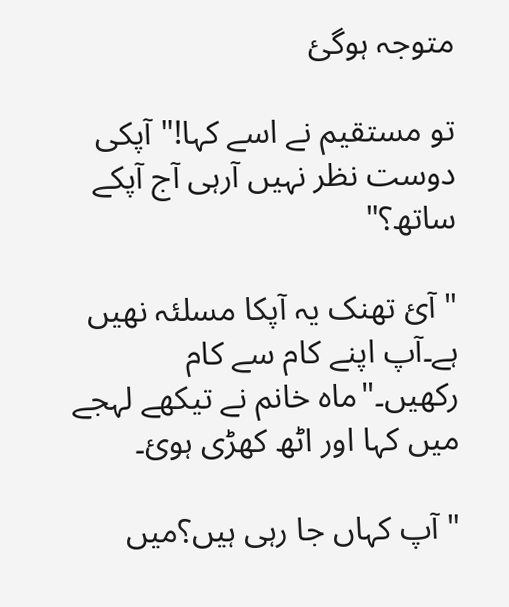متوجہ ہوگئ

تو مستقیم نے اسے کہا!"آپکی دوست نظر نہیں آرہی آج آپکے ساتھ؟"

"آئ تھنک یہ آپکا مسلئہ نھیں ہے۔آپ اپنے کام سے کام رکھیں۔"ماہ خانم نے تیکھے لہجے میں کہا اور اٹھ کھڑی ہوئ۔

"آپ کہاں جا رہی ہیں؟میں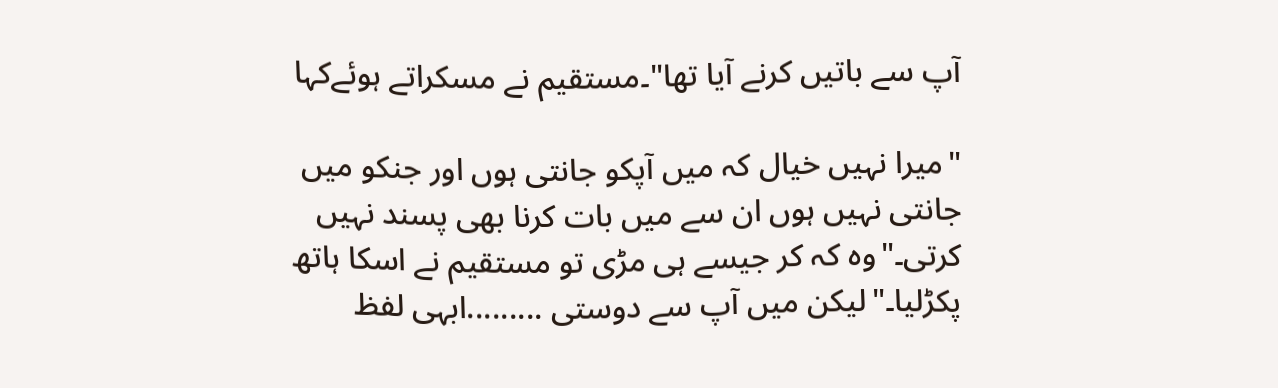آپ سے باتیں کرنے آیا تھا"۔مستقیم نے مسکراتے ہوئےکہا

"میرا نہیں خیال کہ میں آپکو جانتی ہوں اور جنکو میں جانتی نہیں ہوں ان سے میں بات کرنا بھی پسند نہیں کرتی۔"وہ کہ کر جیسے ہی مڑی تو مستقیم نے اسکا ہاتھ پکڑلیا۔"لیکن میں آپ سے دوستی .........ابہی لفظ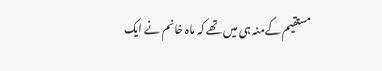مستقیم کےمنہ ہی میں تھے کہ ماہ خانم نے ایک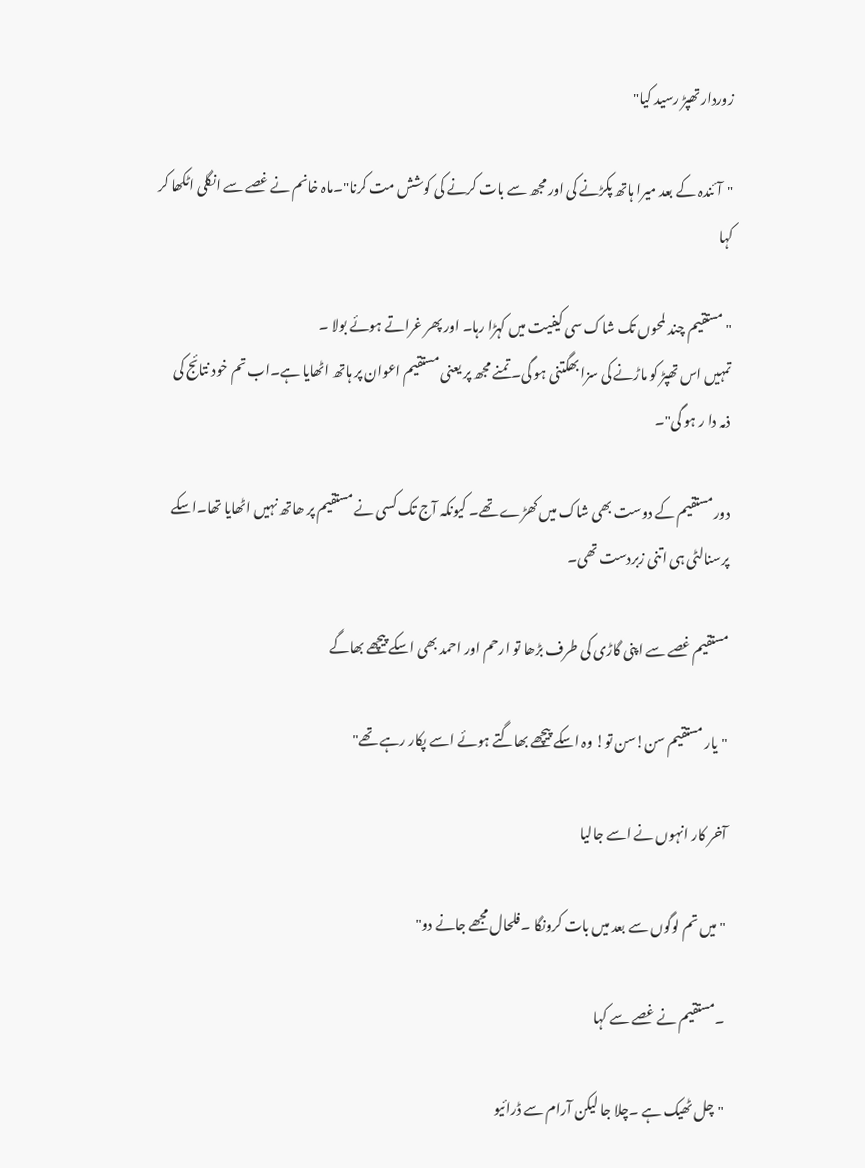زوردار تھپڑ رسید کیا"

"آئندہ کے بعد میرا ہاتھ پکڑنے کی اور مجھ سے بات کرنے کی کوشش مت کرنا"۔ماہ خانم نے غصے سے انگلی اٹکھا کر کہا

"مستقیم چند لمحوں تک شاک سی کیفیت میں کہڑا رہا۔ اور پھر غراتے ہوئے بولا ۔
تمہیں اس تھپڑ کو ماڑنے کی سزا بھگتنی ہو گی۔ تمنے مجھ پر یعنی مستقیم اعوان پر ہاتھ اٹھایا ہے۔اب تم خود نتائج کی ذمہ دا ر ہو گی"۔

دور مستقیم کے دوست بھی شاک میں کھڑے تھے۔ کیونکہ آج تک کسی نے مستقیم پر ھاتھ نہیں اٹھایا تھا۔اسکے پرسنالٹی ہی اتنی زبردست تھی۔

مستقیم غصے سے اپنی گاڑی کی طرف بڑھا تو ارحم اور احمد بھی اسکے پیچھے بھاگے

"یار مستقیم سن!سن تو! وہ اسکے پیچھے بھاگتے ہوئے اسے پکار رہے تھے"

آخر کار انہوں نے اسے جالیا

"میں تم لوگوں سے بعد میں بات کرونگا ۔فلحال مجھے جانے دو"

۔مستقیم نے غصے سے کہا

"چل ٹھیک ہے ۔چلا جا لیکن آرام سے ڈرائیو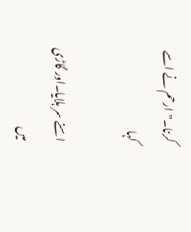کرنا۔"ارحم نے اسے کہا

اسنے سر ہلایا۔اور گاڑی میں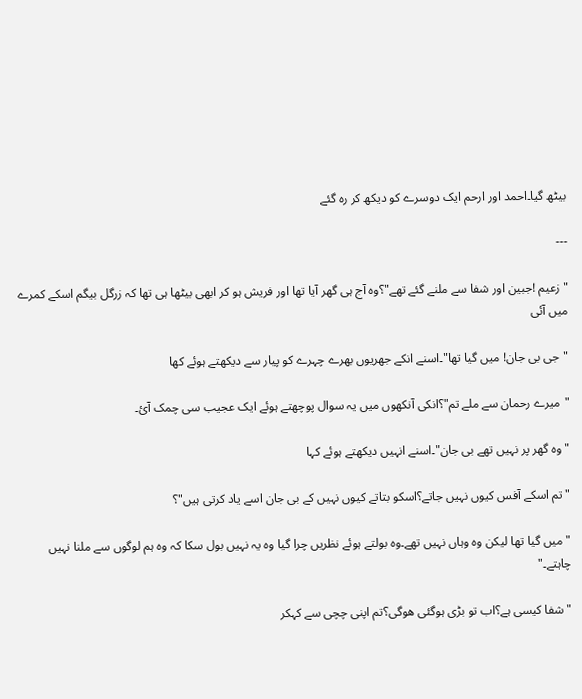بیٹھ گیا۔احمد اور ارحم ایک دوسرے کو دیکھ کر رہ گئے

---

"زعیم !جبین اور شفا سے ملنے گئے تھے"؟وہ آج ہی گھر آیا تھا اور فریش ہو کر ابھی بیٹھا ہی تھا کہ زرگل بیگم اسکے کمرے میں آئی

"جی بی جان! میں گیا تھا"۔اسنے انکے جھریوں بھرے چہرے کو پیار سے دیکھتے ہوئے کھا

"میرے رحمان سے ملے تم"؟انکی آنکھوں میں یہ سوال پوچھتے ہوئے ایک عجیب سی چمک آئ۔

"وہ گھر پر نہیں تھے بی جان"۔اسنے انہیں دیکھتے ہوئے کہا

"تم اسکے آفس کیوں نہیں جاتے؟اسکو بتاتے کیوں نہیں کے بی جان اسے یاد کرتی ہیں"؟

"میں گیا تھا لیکن وہ وہاں نہیں تھے۔وہ بولتے ہوئے نظریں چرا گیا وہ یہ نہیں بول سکا کہ وہ ہم لوگوں سے ملنا نہیں چاہتے۔"

"شفا کیسی ہے؟اب تو بڑی ہوگئی ھوگی؟تم اپنی چچی سے کہکر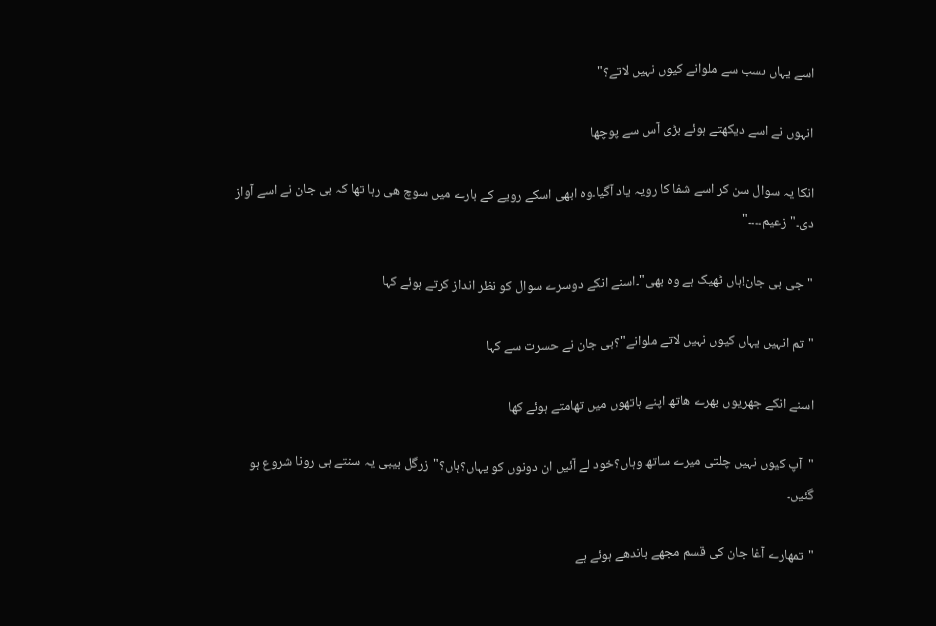اسے یہاں ںسب سے ملوانے کیوں نہیں لاتے؟"

انہوں نے اسے دیکھتے ہوئے بڑی آس سے پوچھا

انکا یہ سوال سن کر اسے شفا کا رویہ یاد آگیا۔وہ ابھی اسکے رویے کے بارے میں سوچ ھی رہا تھا کہ بی جان نے اسے آواز دی۔"زعیم۔۔۔۔"

"جی بی جان!ہاں ٹھیک ہے وہ بھی"۔اسنے انکے دوسرے سوال کو نظر انداز کرتے ہوئے کہا

"تم انہیں یہاں کیوں نہیں لاتے ملوانے"؟بی جان نے حسرت سے کہا

اسنے انکے جھریوں بھرے ھاتھ اپنے ہاتھوں میں تھامتے ہوئے کھا

"آپ کیوں نہیں چلتی میرے ساتھ وہاں؟خود لے آئیں ان دونوں کو یہاں؟ہاں؟"زرگل بیبی یہ سنتے ہی رونا شروع ہو گئیں۔

"تمھارے آغا جان کی قسم مجھے باندھے ہوئے ہے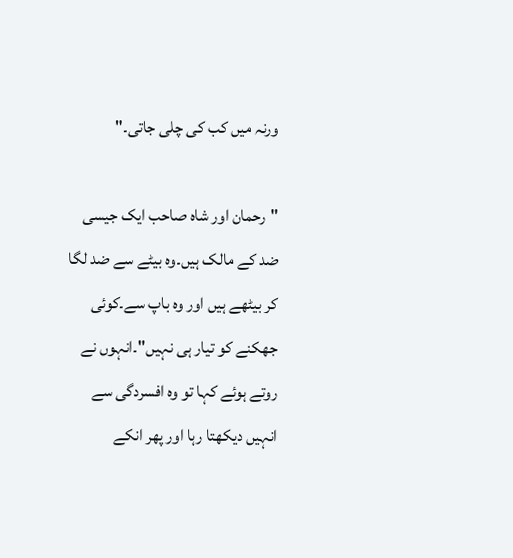ورنہ میں کب کی چلی جاتی۔"

"رحمان اور شاہ صاحب ایک جیسی ضد کے مالک ہیں۔وہ بیٹے سے ضد لگا کر بیٹھے ہیں اور وہ باپ سے۔کوئی جھکنے کو تیار ہی نہیں"۔انہوں نے روتے ہوئے کہا تو وہ افسردگی سے انہیں دیکھتا رہا اور پھر انکے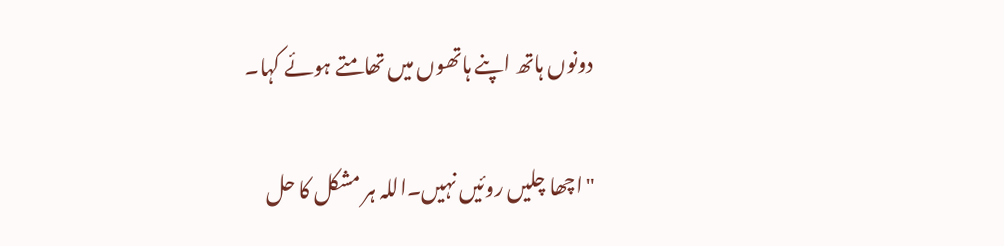دونوں ہاتھ اپنے ہاتھوں میں تھامتے ہوئے کہا۔

"اچھا چلیں روئیں نہیں۔اللہ ہر مشکل کا حل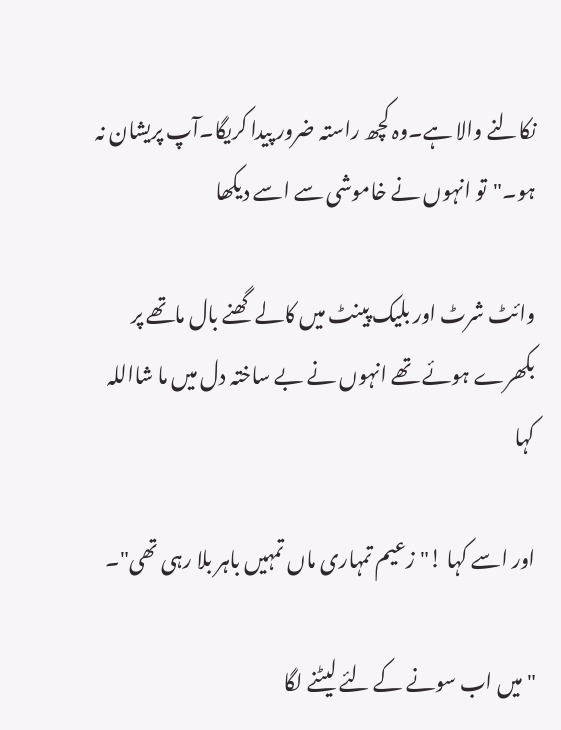نکالنے والا ہے۔وہ کچھ راستہ ضرور پیدا کریگا۔آپ پریشان نہ ہو۔"تو انہوں نے خاموشی سے اسے دیکھا

وائٹ شرٹ اور بلیک پینٹ میں کالے گھنے بال ماتھے پر بکھرے ہوئے تھے انہوں نے بے ساختہ دل میں ما شااللہ کہا

اور اسے کہا !"زعیم تمہاری ماں تمہیں باہر بلا رہی تھی"۔

"میں اب سونے کے لئے لیٹنے لگا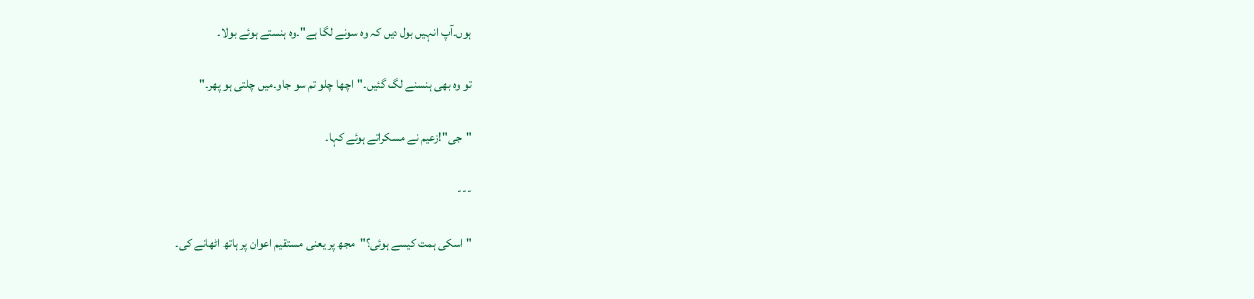ہوں۔آپ انہیں بول دیں کہ وہ سونے لگا ہے"۔وہ ہنستے ہوئے بولا۔

تو وہ بھی ہنسنے لگ گئیں۔"اچھا چلو تم سو جاو۔میں چلتی ہو پھر۔"

"جی"!زعیم نے مسکراتے ہوئے کہا۔

---

"اسکی ہمت کیسے ہوئی؟"مجھ پر یعنی مستقیم اعوان پر ہاتھ اٹھانے کی۔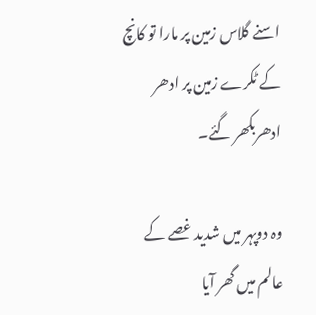اسنے گلاس زمین پر مارا تو کانچ کے ٹکرے زمین پر ادھر ادھربکھر گئے۔

وہ دوپہر میں شدید غصے کے عالم میں گھر آیا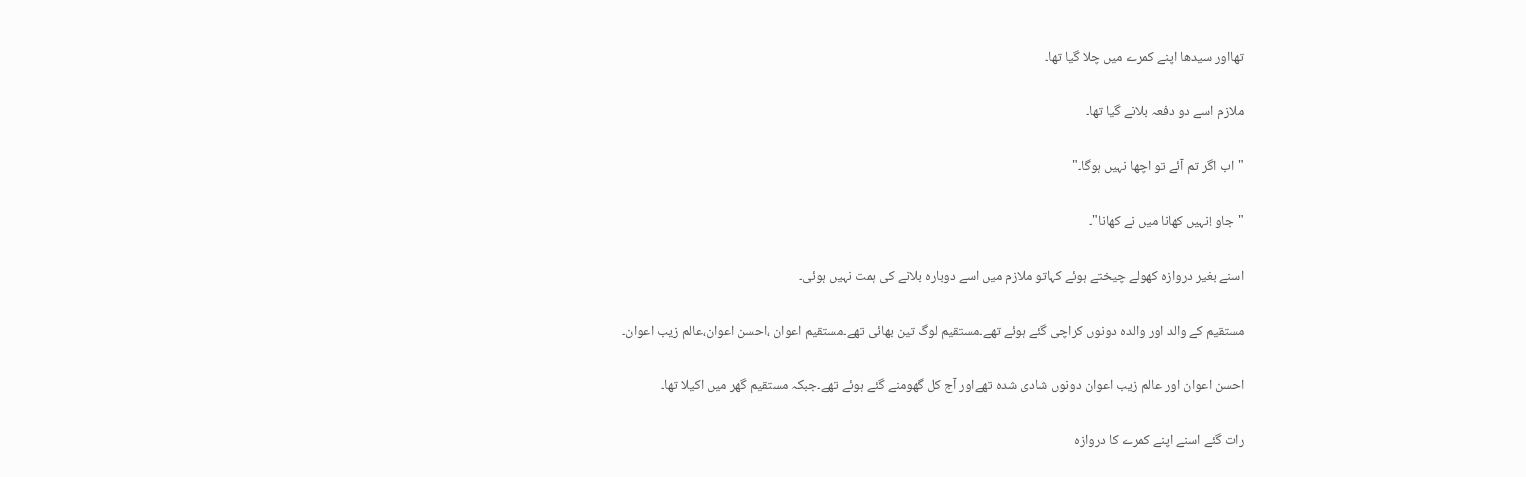تھااور سیدھا اپنے کمرے میں چلا گیا تھا۔

ملازم اسے دو دفعہ بلانے گیا تھا۔

"اب اگر تم آئے تو اچھا نہیں ہوگا۔"

"جاو !نہیں کھانا میں نے کھانا"۔

اسنے بغیر دروازہ کھولے چیختے ہوئے کہاتو ملازم میں اسے دوبارہ بلانے کی ہمت نہیں ہوئی۔

مستقیم کے والد اور والدہ دونوں کراچی گئے ہوئے تھے۔مستقیم لوگ تین بھائی تھے۔مستقیم اعوان ،احسن اعوان،عالم زیب اعوان۔

احسن اعوان اور عالم زیب اعوان دونوں شادی شدہ تھےاور آج کل گھومنے گئے ہوئے تھے۔جبکہ مستقیم گھر میں اکیلا تھا۔

رات گئے اسنے اپنے کمرے کا دروازہ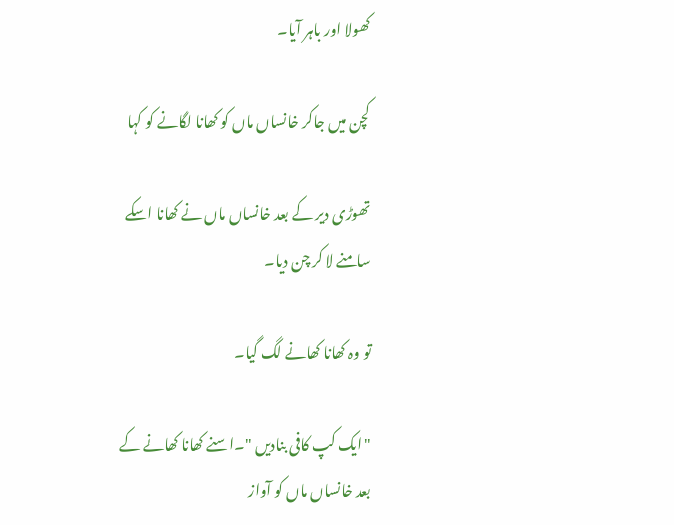کھولا اور باہر آیا۔

کچن میں جاکر خانساں ماں کو کھانا لگانے کو کہا

تھوڑی دیر کے بعد خانساں ماں نے کھانا اسکے سامنے لا کر چن دیا۔

تو وہ کھانا کھانے لگ گیا۔

"ایک کپ کافی بنادیں "۔اسنے کھانا کھانے کے بعد خانساں ماں کو آواز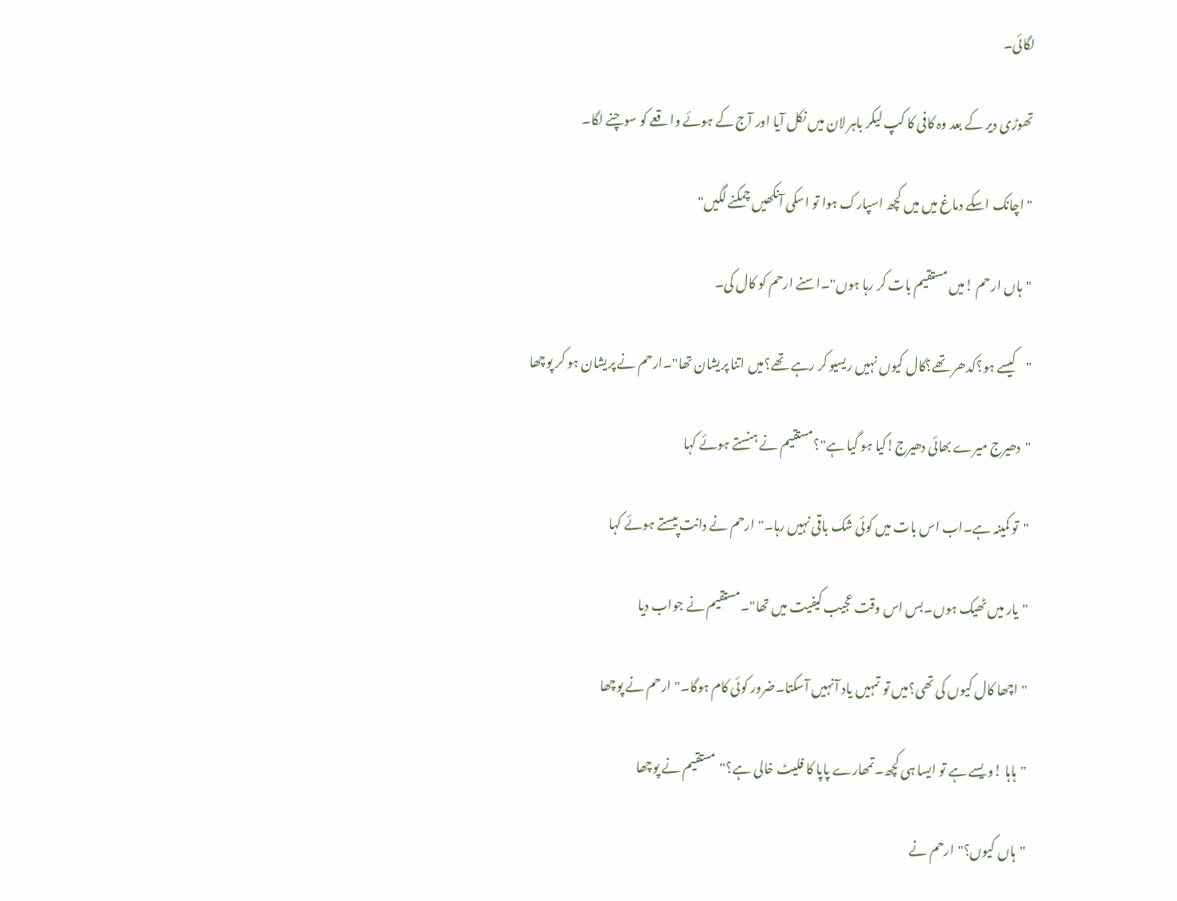لگائی۔

تھوڑی دیر کے بعد وہ کافی کا کپ لیکر باہر لان میں نکل آیا اور آج کے ہوئے واقعے کو سوچنے لگا۔

"اچانک اسکے دماغ میں میں کچھ اسپارک ہوا تو اسکی آنکھیں چمکنے لگیں"

"ہاں ارحم !میں مستقیم بات کر رہا ہوں"۔اسنے ارحم کو کال کی۔

"کیسے ہو؟کدھر تھے؟کال کیوں نہیں ریسیو کر رہے تھے؟میں اتنا پریشان تھا"۔ارحم نے پریشان ہو کر پوچھا

"دھیرج میرے بھائی دھیرج!کیا ہو گیا ہے"؟مستقیم نے ہنستے ہوئے کہا

"تو کمینہ ہے۔اب اس بات میں کوئی شک باقی نہیں رہا۔"ارحم نے دانت پیستے ہوئے کہا

"یار میں ٹھیک ہوں۔بس اس وقت عجیب کیفیت میں تھا"۔مستقیم نے جواب دیا

"اچھا کال کیوں کی تھی؟میں تو تمہیں یاد آنہیں آسکتا۔ضرور کوئی کام ہوگا۔"ارحم نے پوچھا

"ہاہا !ویسے ہے تو ایسا ہی کچھ۔تمھارے پاپا کا فلیٹ خالی ہے؟"مستقیم نے پوچھا

"ہاں کیوں؟"ارحم نے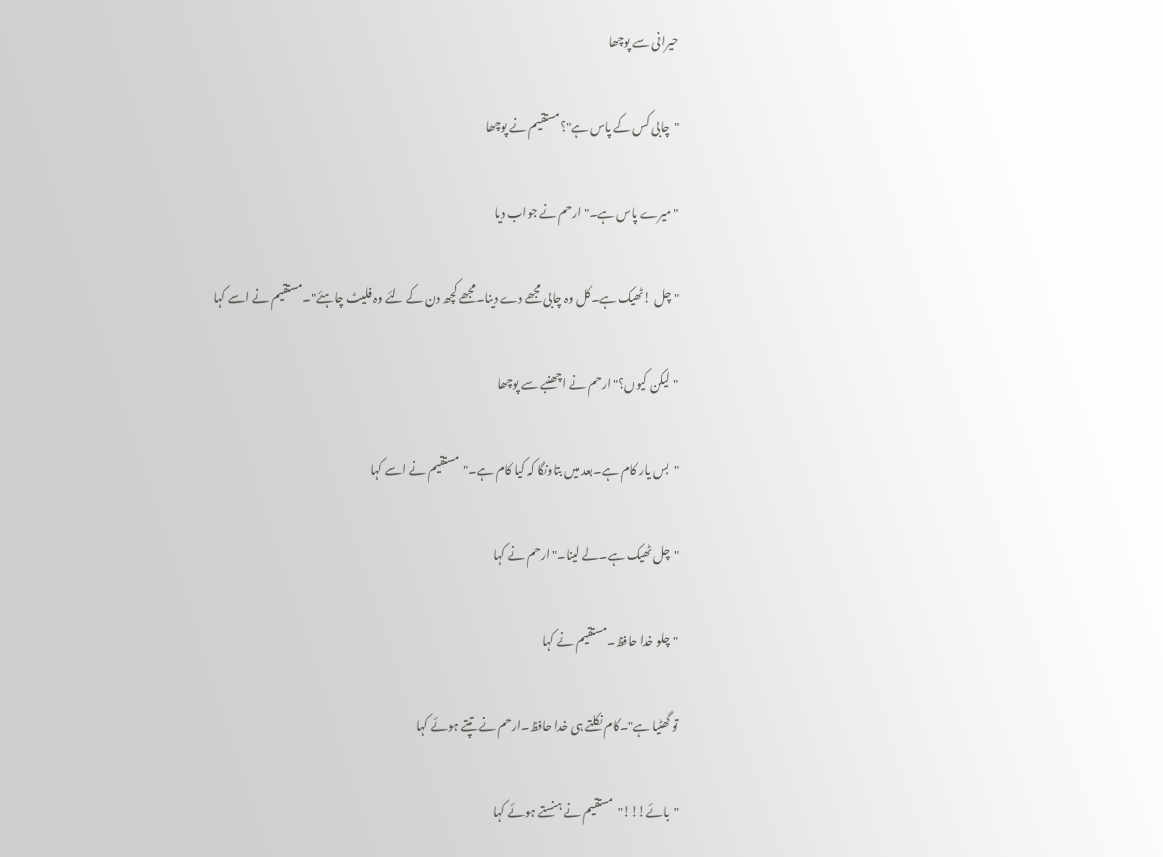حیرانی سے پوچھا

"چابی کس کے پاس ہے"؟مستقیم نے پوچھا

"میرے پاس ہے۔"ارحم نے جواب دیا

"چل !ٹھیک ہے۔کل وہ چابی مجھے دے دینا۔مجھے کچھ دن کے لئے وہ فلیٹ چاہئے"۔مستقیم نے اسے کہا

"لیکن کیوں؟"ارحم نے اچھنبے سے پوچھا

"بس یار کام ہے۔بعد میں بتاونگا کہ کیا کام ہے۔"مستقیم نے اسے کہا

"چل ٹھیک ہے۔لے لینا۔"ارحم نے کہا

"چلو خدا حافظ۔مستقیم نے کہا

تو گھٹیا ہے"۔کام نکلتے ہی خدا حافظ۔ارحم نے تپتے ہوئے کہا

"بائے!!!"مستقیم نے ہنستے ہوئے کہا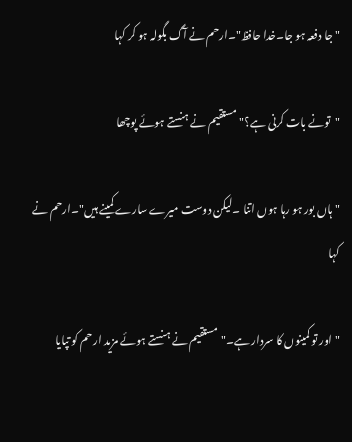"جا دفعہ ہو جا۔خدا حافظ"۔ارحم نے آگ بگولہ ہو کر کہا

"تونے بات کرنی ہے؟"مستقیم نے ہنستے ہوئے پوچھا

"ہاں بور ہو رہا ہوں اتنا ۔لیکن دوست میرے سارے کمینے ہیں"۔ارحم نے کہا

"اور تو کمینوں کا سردار ہے۔"مستقیم نے ہنستے ہوئے مزید ارحم کو تپایا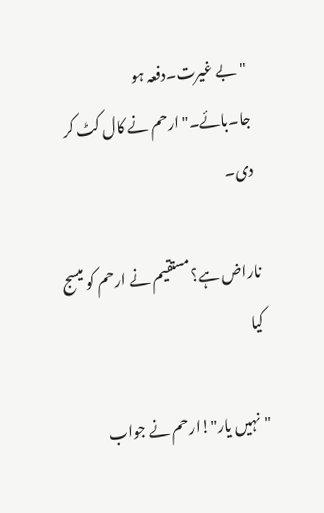"بے غیرت۔دفعہ ہو جا۔بائے۔"ارحم نے کال کٹ کر دی۔

ناراض ہے؟مستقیم نے ارحم کو میسج کیا

"نہیں یار"!ارحم نے جواب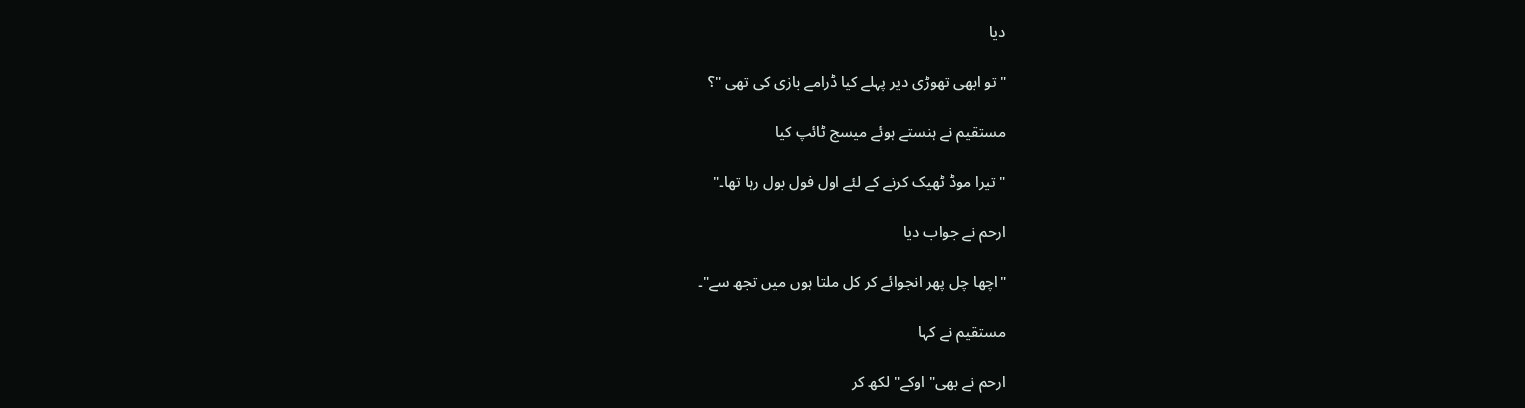دیا

"تو ابھی تھوڑی دیر پہلے کیا ڈرامے بازی کی تھی "؟

مستقیم نے ہنستے ہوئے میسج ٹائپ کیا

" تیرا موڈ ٹھیک کرنے کے لئے اول فول بول رہا تھا۔"

ارحم نے جواب دیا

"اچھا چل پھر انجوائے کر کل ملتا ہوں میں تجھ سے"۔

مستقیم نے کہا

ارحم نے بھی" اوکے" لکھ کر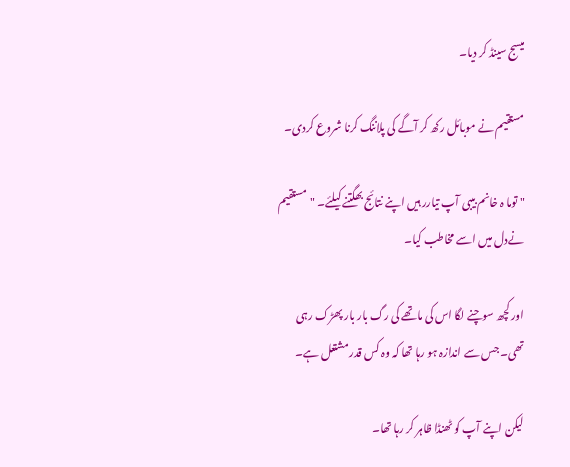میسج سینڈ کر دیا۔

مستقیم نے موبائل رکھ کر آگے کی پلاننگ کرنا شروع کردی۔

" توما ہ خانم بیبی آپ تیارر ہیں اپنے نتائج بھگتنے کیلئے۔ "مستقیم نےدل میں اسے مخاطب کیا۔

اور کچھ سوچنے لگا اس کی ماتھے کی رگ بار بار پھڑک رہی تھی۔ جس سے اندازہ ہو رہا تھا کہ وہ کس قدر مشتعل ہے۔

لیکن اپنے آپ کو ٹھنڈا ظاہر کر رہا تھا۔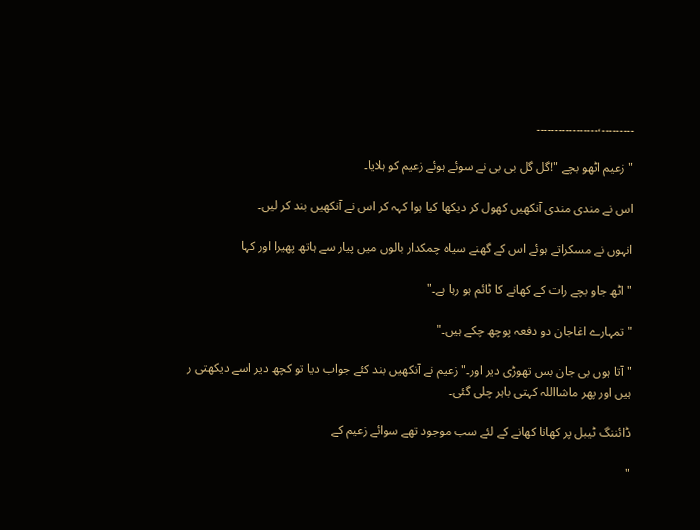۔۔۔۔۔۔۔۔۔،۔۔۔۔۔۔۔۔۔۔۔۔۔۔۔۔۔

" زعیم اٹھو بچے "!گل گل بی بی نے سوئے ہوئے زعیم کو ہلایا۔

اس نے مندی مندی آنکھیں کھول کر دیکھا کیا ہوا کہہ کر اس نے آنکھیں بند کر لیں۔

انہوں نے مسکراتے ہوئے اس کے گھنے سیاہ چمکدار بالوں میں پیار سے ہاتھ پھیرا اور کہا

" اٹھ جاو بچے رات کے کھانے کا ٹائم ہو رہا ہے۔"

" تمہارے اغاجان دو دفعہ پوچھ چکے ہیں۔"

" آتا ہوں بی جان بس تھوڑی دیر اور۔" زعیم نے آنکھیں بند کئے جواب دیا تو کچھ دیر اسے دیکھتی ر ہیں اور پھر ماشااللہ کہتی باہر چلی گئی۔

ڈائننگ ٹیبل پر کھانا کھانے کے لئے سب موجود تھے سوائے زعیم کے

"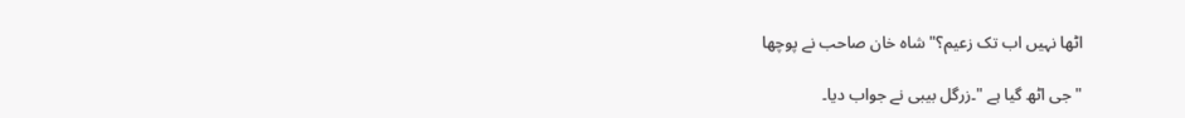اٹھا نہیں اب تک زعیم؟" شاہ خان صاحب نے پوچھا

" جی اٹھ گیا ہے "۔زرگل بیبی نے جواب دیا۔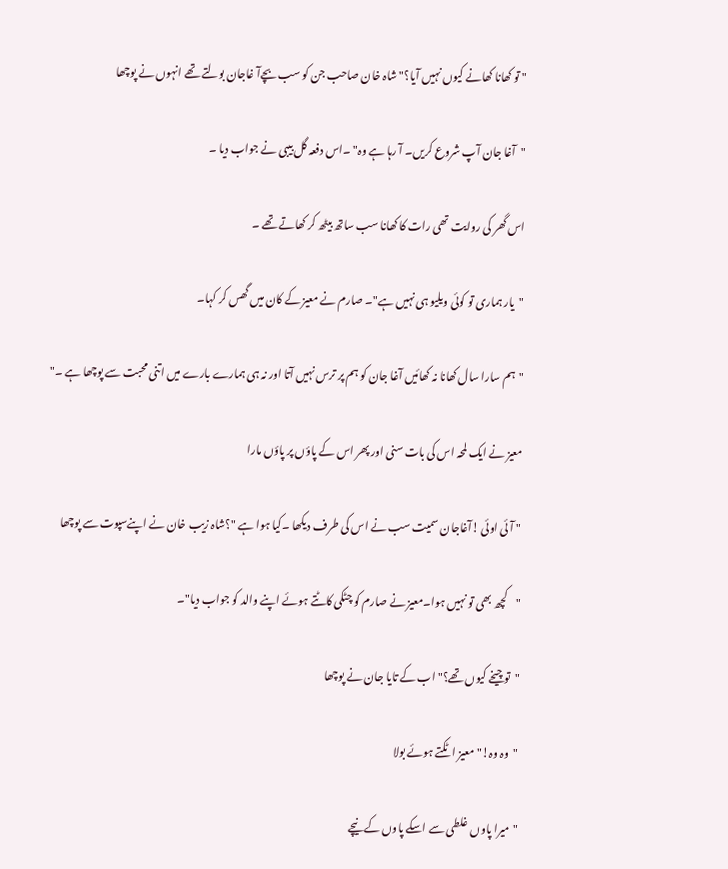" تو کھانا کھانے کیوں نہیں آیا؟" شاہ خان صاحب جن کو سب بچےآ غاجان بولتے تھے انہوں نے پوچھا

"آغا جان آپ شروع کریں۔ آ رہا ہے وہ" ۔اس دفعہ گل بیبی نے جواب دیا ۔

اس گھر کی روایت تھی رات کا کھانا سب ساتھ بیٹھ کر کھاتے تھے ۔

"یار ہماری تو کوئی ویلیو ہی نہیں ہے"۔ صارم نے معیز کے کان میں گھس کر کہا۔

"ہم سارا سال کھانا نہ کھائیں آغا جان کو ہم پر ترس نہیں آتا اور نہ ہی ہمارے بارے میں اتنی محبت سے پوچھا ہے ۔"

معیز نے ایک لمحہ اس کی بات سنی اور پھر اس کے پاؤں پر پاؤں مارا

" آئی اوئی !آغاجان سمیت سب نے اس کی طرف دیکھا ۔کیا ہوا ہے "؟شاہ زیب خان نے اپنےسپوت سے پوچھا

"کچھ بھی تو نہیں ہوا۔معیز نے صارم کو چٹکی کاٹتے ہوئے اپنے والد کو جواب دیا"۔

"تو چیخے کیوں تھے؟"اب کے تایا جان نے پوچھا

"وہ وہ!"معیز اٹکتے ہوئے بولا

"میرا پاوں غلطی سے اسکے پاوں کے نیچے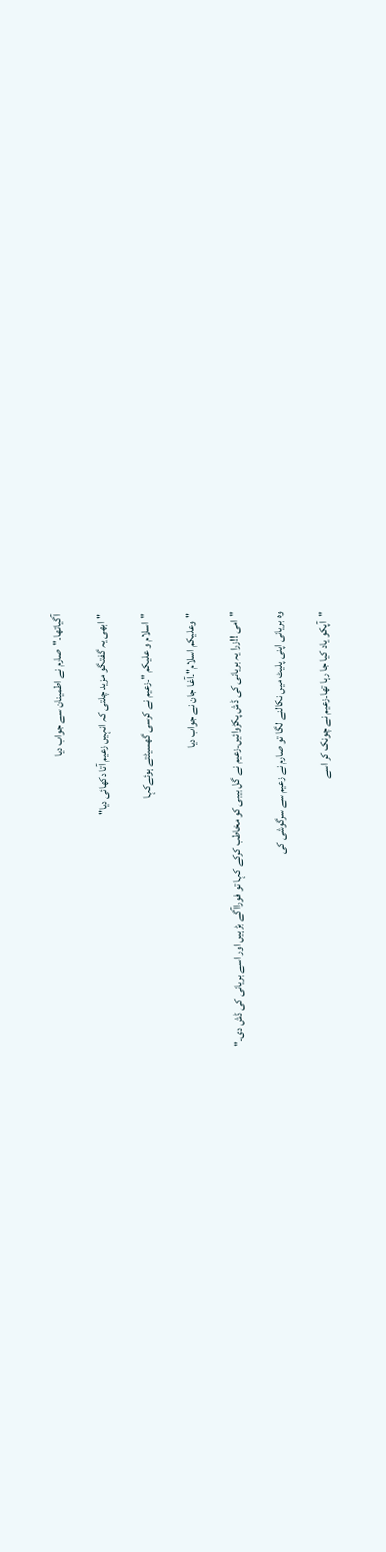آگیاتھا۔"صارم نے اطمینان سے جواب دیا

"ابھی یہ گفتگو مزید چلتی کہ انہیں زعیم آتا دکھائی دیا"

"اسلام و علیکم "۔زعیم نے کرسی گھسیٹتے ہوئےکہا

"وعلیکم اسلام"۔آغا جان نے جواب دیا

"امی !!زرا یہ بریانی کی ڈش پکڑوائیں۔زعیم نے گل بیبی کو مخاطب کرکے کہا تو فوراآگے بڑہیں اور اسے بریانی کی ڈش دی۔"

وہ بریانی اپنی پلیٹ میں نکالنے لگا تو صارم نے زعیم سے سرگوشی کی

"آپکو یاد کیا جا رہا تھا۔زعیم نے چونک کر اسے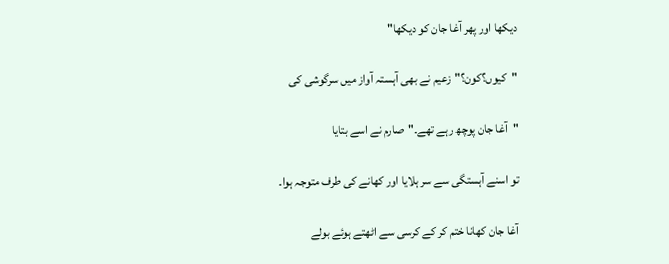دیکھا اور پھر آغا جان کو دیکھا"

"کیوں؟کون؟"زعیم نے بھی آہستہ آواز میں سرگوشی کی

"آغا جان پوچھ رہے تھے۔"صارم نے اسے بتایا

تو اسنے آہستگی سے سر ہلایا اور کھانے کی طرف متوجہ ہوا۔

آغا جان کھانا ختم کر کے کرسی سے اٹھتے ہوئے بولے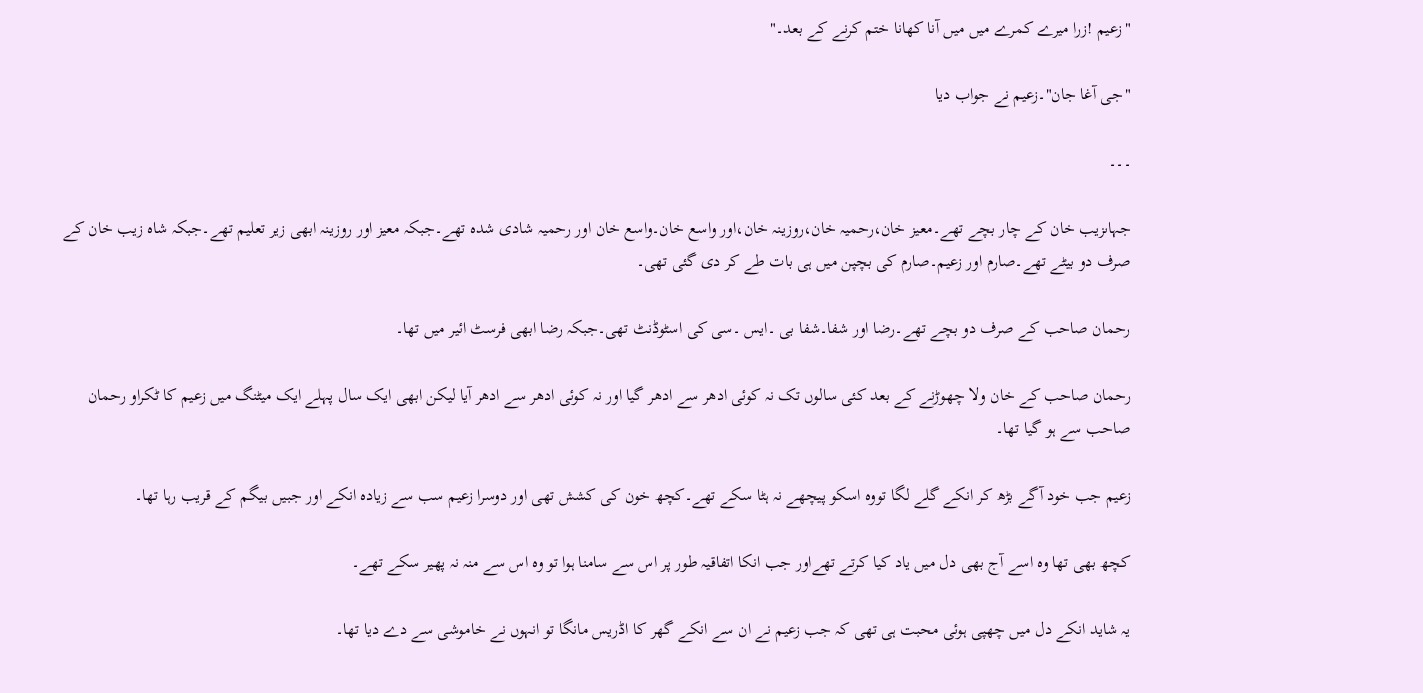"زعیم !زرا میرے کمرے میں میں آنا کھانا ختم کرنے کے بعد۔"

"جی آغا جان"۔زعیم نے جواب دیا

۔۔۔

جہاںزیب خان کے چار بچے تھے۔معیز خان،رحمیہ خان،روزینہ خان،اور واسع خان۔واسع خان اور رحمیہ شادی شدہ تھے۔جبکہ معیز اور روزینہ ابھی زیر تعلیم تھے۔جبکہ شاہ زیب خان کے صرف دو بیٹے تھے۔صارم اور زعیم۔صارم کی بچپن میں ہی بات طے کر دی گئی تھی۔

رحمان صاحب کے صرف دو بچے تھے۔رضا اور شفا۔شفا بی ۔ایس ۔سی کی اسٹوڈنٹ تھی۔جبکہ رضا ابھی فرسٹ ائیر میں تھا۔

رحمان صاحب کے خان ولا چھوڑنے کے بعد کئی سالوں تک نہ کوئی ادھر سے ادھر گیا اور نہ کوئی ادھر سے ادھر آیا لیکن ابھی ایک سال پہلے ایک میٹنگ میں زعیم کا ٹکراو رحمان صاحب سے ہو گیا تھا۔

زعیم جب خود آگے بڑھ کر انکے گلے لگا تووہ اسکو پیچھے نہ ہٹا سکے تھے۔کچھ خون کی کشش تھی اور دوسرا زعیم سب سے زیادہ انکے اور جبیں بیگم کے قریب رہا تھا۔

کچھ بھی تھا وہ اسے آج بھی دل میں یاد کیا کرتے تھےاور جب انکا اتفاقیہ طور پر اس سے سامنا ہوا تو وہ اس سے منہ نہ پھیر سکے تھے۔

یہ شاید انکے دل میں چھپی ہوئی محبت ہی تھی کہ جب زعیم نے ان سے انکے گھر کا اڈریس مانگا تو انہوں نے خاموشی سے دے دیا تھا۔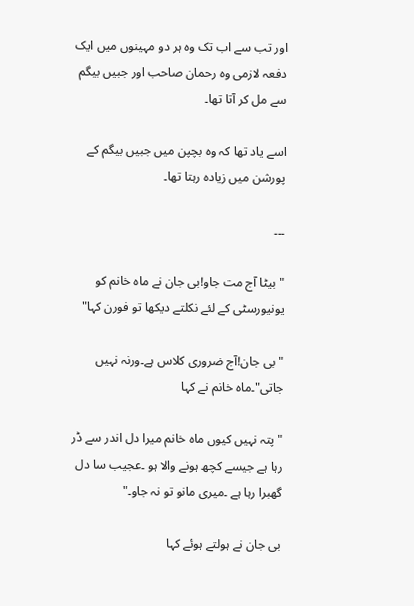اور تب سے اب تک وہ ہر دو مہینوں میں ایک دفعہ لازمی وہ رحمان صاحب اور جبیں بیگم سے مل کر آتا تھا۔

اسے یاد تھا کہ وہ بچپن میں جبیں بیگم کے پورشن میں زیادہ رہتا تھا۔

۔۔۔

"بیٹا آج مت جاو!بی جان نے ماہ خانم کو یونیورسٹی کے لئے نکلتے دیکھا تو فورن کہا"

"بی جان!آج ضروری کلاس ہے۔ورنہ نہیں جاتی"۔ماہ خانم نے کہا

"پتہ نہیں کیوں ماہ خانم میرا دل اندر سے ڈر رہا ہے جیسے کچھ ہونے والا ہو ۔عجیب سا دل گھبرا رہا ہے ۔میری مانو تو نہ جاو۔"

بی جان نے ہولتے ہوئے کہا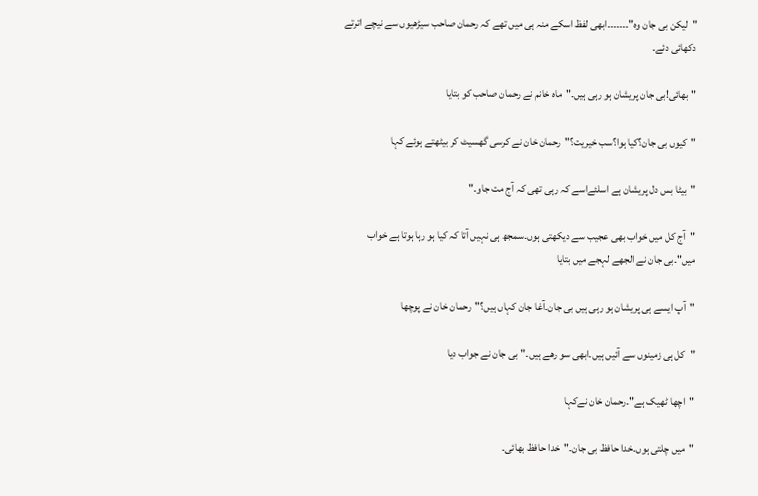"لیکن بی جان وہ"۔۔۔۔۔۔۔ابھی لفظ اسکے منہ ہی میں تھے کہ رحمان صاحب سیڑھیوں سے نیچے اترتے دکھائی دئے۔

"بھائی!بی جان پریشان ہو رہی ہیں۔"ماہ خانم نے رحمان صاحب کو بتایا

"کیوں بی جان؟کیا ہوا؟سب خیریت؟"رحمان خان نے کرسی گھسیٹ کر بیٹھتے ہوئے کہا

"بیٹا بس دل پریشان ہے اسلئےاسے کہ رہی تھی کہ آج مت جاو۔"

"آج کل میں خواب بھی عجیب سے دیکھتی ہوں۔سمجھ ہی نہیں آتا کہ کیا ہو رہا ہوتا ہے خواب میں"۔بی جان نے الجھے لہجے میں بتایا

"آپ ایسے ہی پریشان ہو رہی ہیں بی جان۔آغا جان کہاں ہیں؟"رحمان خان نے پوچھا

"کل ہی زمینوں سے آئیں ہیں۔ابھی سو رھے ہیں۔"بی جان نے جواب دیا

"اچھا ٹھیک ہے"۔رحمان خان نےکہا

"میں چلتی ہوں۔خدا حافظ بی جان۔"خدا حافظ بھائی۔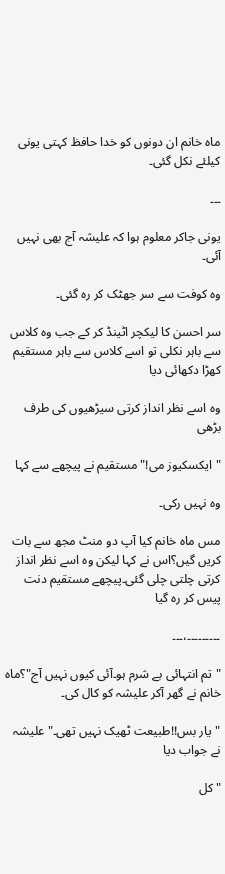ماہ خانم ان دونوں کو خدا حافظ کہتی یونی کیلئے نکل گئی۔

۔۔۔

یونی جاکر معلوم ہوا کہ علیشہ آج بھی نہیں آئی۔

وہ کوفت سے سر جھٹک کر رہ گئی۔

سر احسن کا لیکچر اٹینڈ کر کے جب وہ کلاس سے باہر نکلی تو اسے کلاس سے باہر مستقیم کھڑا دکھائی دیا

وہ اسے نظر انداز کرتی سیڑھیوں کی طرف بڑھی

"ایکسکیوز می!" مستقیم نے پیچھے سے کہا

وہ نہیں رکی۔

مس ماہ خانم کیا آپ دو منٹ مجھ سے بات کریں گیں؟اس نے کہا لیکن وہ اسے نظر انداز کرتی چلتی چلی گئی۔پیچھے مستقیم دنت پیس کر رہ گیا

۔۔۔۔۔۔۔۔۔،۔۔۔

"تم انتہائی بے شرم ہو۔آئی کیوں نہیں آج"؟ماہ خانم نے گھر آکر علیشہ کو کال کی۔

"یار بس!!طبیعت ٹھیک نہیں تھی۔"علیشہ نے جواب دیا

"کل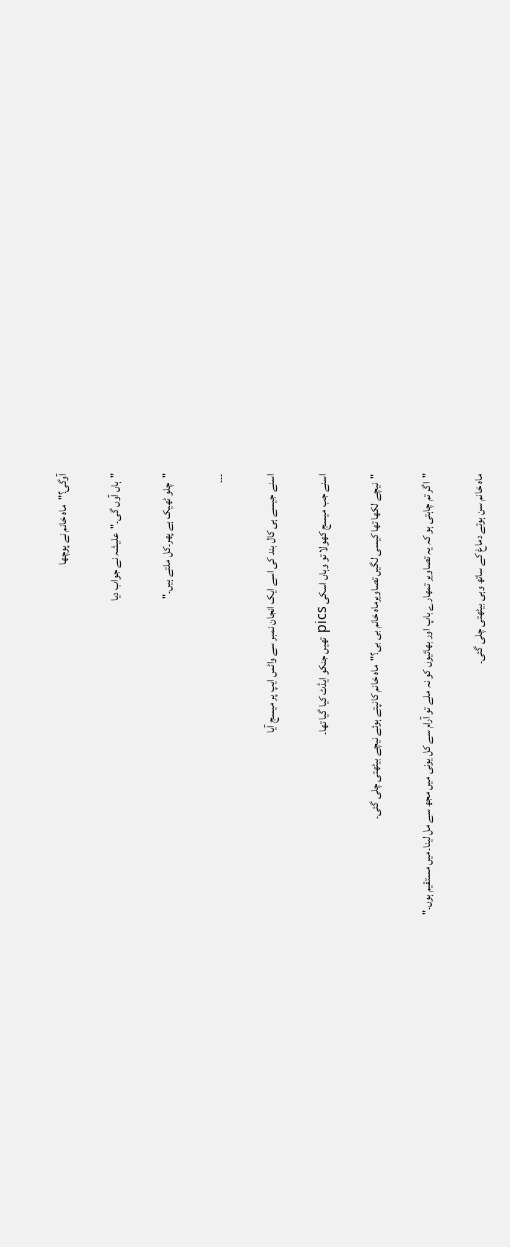آوگی؟"ماہ خانم نے پوچھا

"ہاں آوں گی۔"علیشہ نے جواب دیا

"چلو ٹھیک ہے پھر۔کل ملتے ہیں۔"

۔۔۔

اسنے جیسے ہی کال بند کی اسے ایک انجان نمبر سے واٹس ایپ پر میسج آیا

اسنے جب میسج کھولا تو وہاں اسکی pics تھیں جنکو ایڈٹ کیا گیا تھا۔

"نیچے لکھا تھا کیسی لگیں تصاویرماہ خانم بی بی؟"ماہ خانم کانپتے ہوئے نیچے بیٹھتی چلی گئی۔

"اگر تم چاہتی ہو کہ یہ تصاویر تمھارے باپ اور بھائیوں کو نہ ملے تو آرام سے کل یونی میں مجھ سے مل لینا۔میں مستقیم ہوں۔"

ماہ خانم سن ہوتے دماغ کے ساتھ وہی بیٹھتی چلی گئی۔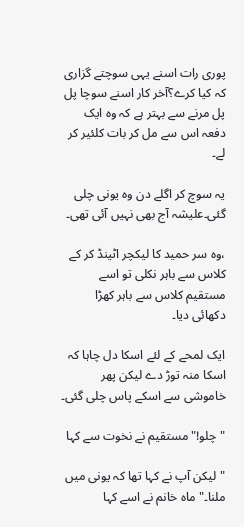پوری رات اسنے یہی سوچتے گزاری کہ کیا کرے؟آخر کار اسنے سوچا پل پل مرنے سے بہتر ہے کہ وہ ایک دفعہ اس سے مل کر بات کلئیر کر لے۔

یہ سوچ کر اگلے دن وہ یونی چلی گئی۔علیشہ آج بھی نہیں آئی تھی۔

،وہ سر حمید کا لیکچر اٹینڈ کر کے کلاس سے باہر نکلی تو اسے مستقیم کلاس سے باہر کھڑا دکھائی دیا۔

ایک لمحے کے لئے اسکا دل چاہا کہ اسکا منہ توڑ دے لیکن پھر خاموشی سے اسکے پاس چلی گئی۔

"چلو!"مستقیم نے نخوت سے کہا

"لیکن آپ نے کہا تھا کہ یونی میں ملنا۔"ماہ خانم نے اسے کہا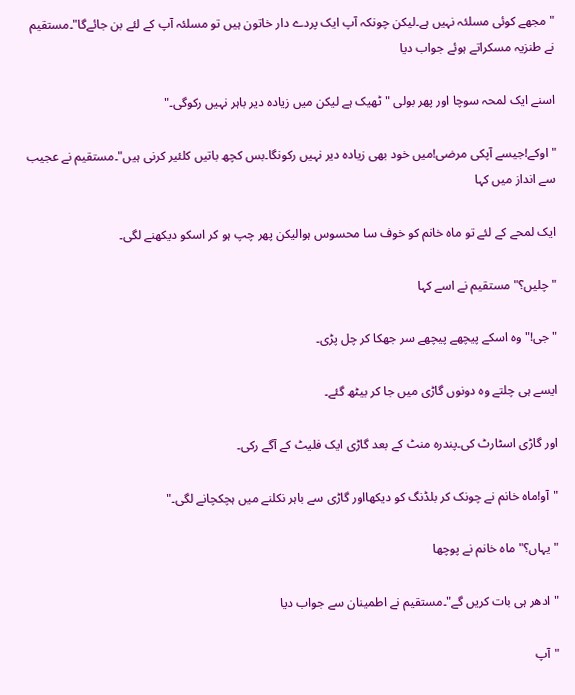"مجھے کوئی مسلئہ نہیں ہے۔لیکن چونکہ آپ ایک پردے دار خاتون ہیں تو مسلئہ آپ کے لئے بن جائےگا"۔مستقیم نے طنزیہ مسکراتے ہوئے جواب دیا

اسنے ایک لمحہ سوچا اور پھر بولی "ٹھیک ہے لیکن میں زیادہ دیر باہر نہیں رکوگی۔"

"اوکے!جیسے آپکی مرضی!میں خود بھی زیادہ دیر نہیں رکونگا۔بس کچھ باتیں کلئیر کرنی ہیں"۔مستقیم نے عجیب سے انداز میں کہا

ایک لمحے کے لئے تو ماہ خانم کو خوف سا محسوس ہوالیکن پھر چپ ہو کر اسکو دیکھنے لگی۔

"چلیں؟"مستقیم نے اسے کہا

"جی!"وہ اسکے پیچھے پیچھے سر جھکا کر چل پڑی۔

ایسے ہی چلتے وہ دونوں گاڑی میں جا کر بیٹھ گئے۔

اور گاڑی اسٹارٹ کی۔پندرہ منٹ کے بعد گاڑی ایک فلیٹ کے آگے رکی۔

"آو!ماہ خانم نے چونک کر بلڈنگ کو دیکھااور گاڑی سے باہر نکلنے میں ہچکچانے لگی۔"

"یہاں؟"ماہ خانم نے پوچھا

"ادھر ہی بات کریں گے"۔مستقیم نے اطمینان سے جواب دیا

"آپ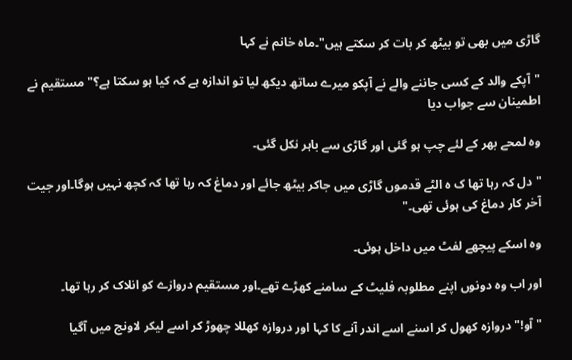گاڑی میں بھی تو بیٹھ کر بات کر سکتے ہیں"۔ماہ خانم نے کہا

"آپکے والد کے کسی جاننے والے نے آپکو میرے ساتھ دیکھ لیا تو اندازہ ہے کہ کیا ہو سکتا ہے؟"مستقیم نے اطمینان سے جواب دیا

وہ لمحے بھر کے لئے چپ ہو گئی اور گاڑی سے باہر نکل گئی۔

"دل کہ رہا تھا ک ہ الٹے قدموں گاڑی میں جاکر بیٹھ جائے اور دماغ کہ رہا تھا کہ کچھ نہیں ہوگا۔اور جیت آخر کار دماغ کی ہوئی تھی۔"

وہ اسکے پیچھے لفٹ میں داخل ہوئی۔

اور اب وہ دونوں اپنے مطلوبہ فلیٹ کے سامنے کھڑے تھے۔اور مستقیم دروازے کو انلاک کر رہا تھا۔

"آو!"دروازہ کھول کر اسنے اسے اندر آنے کا کہا اور دروازہ کھللا چھوڑ کر اسے لیکر لاونج میں آگیا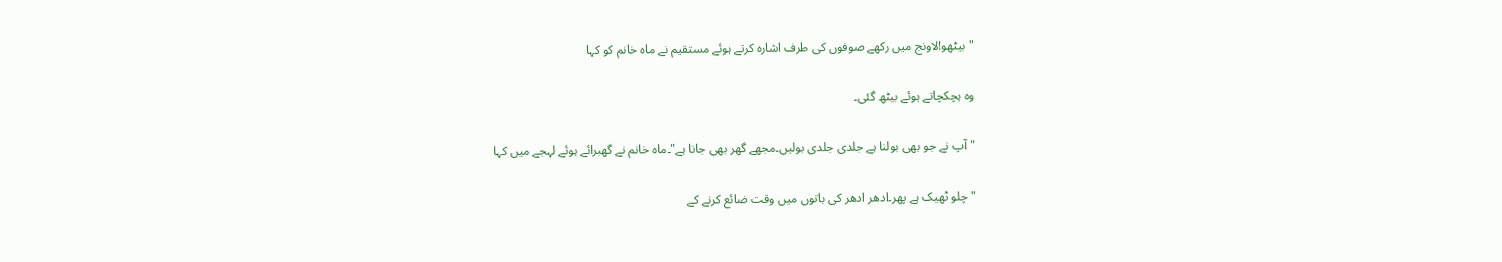"بیٹھو!لاونج میں رکھے صوفوں کی طرف اشارہ کرتے ہوئے مستقیم نے ماہ خانم کو کہا

وہ ہچکچاتے ہوئے بیٹھ گئی۔

"آپ نے جو بھی بولنا ہے جلدی جلدی بولیں۔مجھے گھر بھی جانا ہے"۔ماہ خانم نے گھبرائے ہوئے لہجے میں کہا

"چلو ٹھیک ہے پھر۔ادھر ادھر کی باتوں میں وقت ضائع کرنے کے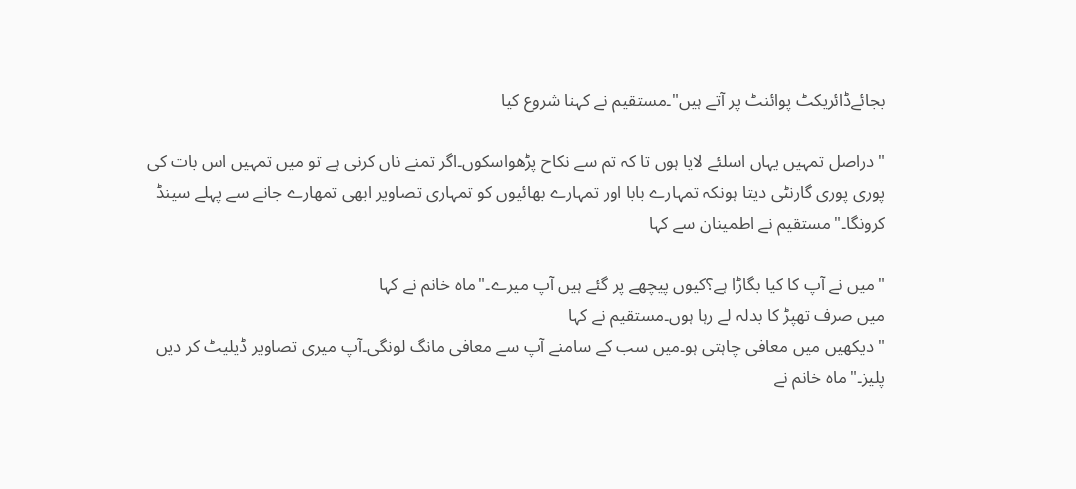بجائےڈائریکٹ پوائنٹ پر آتے ہیں"۔مستقیم نے کہنا شروع کیا

"دراصل تمہیں یہاں اسلئے لایا ہوں تا کہ تم سے نکاح پڑھواسکوں۔اگر تمنے ناں کرنی ہے تو میں تمہیں اس بات کی پوری پوری گارنٹی دیتا ہونکہ تمہارے بابا اور تمہارے بھائیوں کو تمہاری تصاویر ابھی تمھارے جانے سے پہلے سینڈ کرونگا۔"مستقیم نے اطمینان سے کہا

"میں نے آپ کا کیا بگاڑا ہے؟کیوں پیچھے پر گئے ہیں آپ میرے۔"ماہ خانم نے کہا
میں صرف تھپڑ کا بدلہ لے رہا ہوں۔مستقیم نے کہا
"دیکھیں میں معافی چاہتی ہو۔میں سب کے سامنے آپ سے معافی مانگ لونگی۔آپ میری تصاویر ڈیلیٹ کر دیں پلیز۔"ماہ خانم نے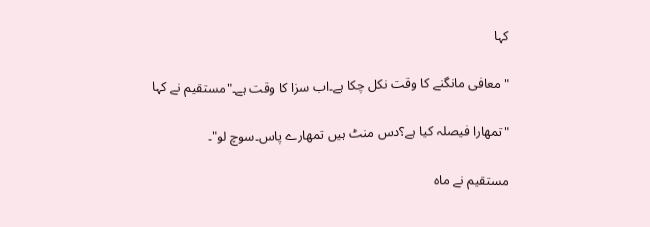کہا

" معافی مانگنے کا وقت نکل چکا ہے۔اب سزا کا وقت ہے۔"مستقیم نے کہا

"تمھارا فیصلہ کیا ہے؟دس منٹ ہیں تمھارے پاس۔سوچ لو"۔

مستقیم نے ماہ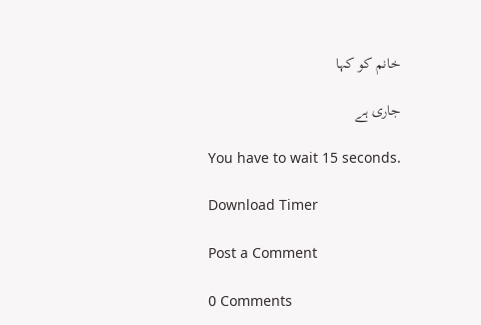خانم کو کہا

جاری ہے

You have to wait 15 seconds.

Download Timer

Post a Comment

0 Comments